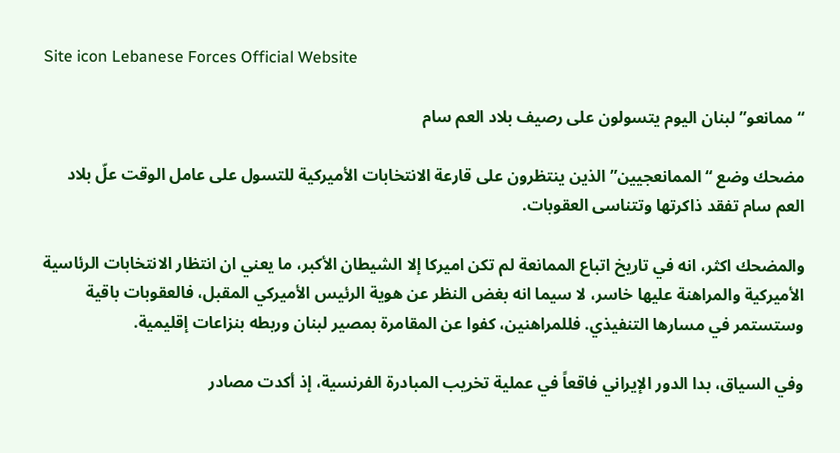Site icon Lebanese Forces Official Website

“ممانعو” لبنان اليوم يتسولون على رصيف بلاد العم سام

مضحك وضع “الممانعجيين” الذين ينتظرون على قارعة الانتخابات الأميركية للتسول على عامل الوقت علّ بلاد العم سام تفقد ذاكرتها وتتناسى العقوبات.

والمضحك اكثر، انه في تاريخ اتباع الممانعة لم تكن اميركا إلا الشيطان الأكبر، ما يعني ان انتظار الانتخابات الرئاسية الأميركية والمراهنة عليها خاسر، لا سيما انه بغض النظر عن هوية الرئيس الأميركي المقبل، فالعقوبات باقية وستستمر في مسارها التنفيذي. فللمراهنين، كفوا عن المقامرة بمصير لبنان وربطه بنزاعات إقليمية.

وفي السياق، بدا الدور الإيراني فاقعاً في عملية تخريب المبادرة الفرنسية، إذ أكدت مصادر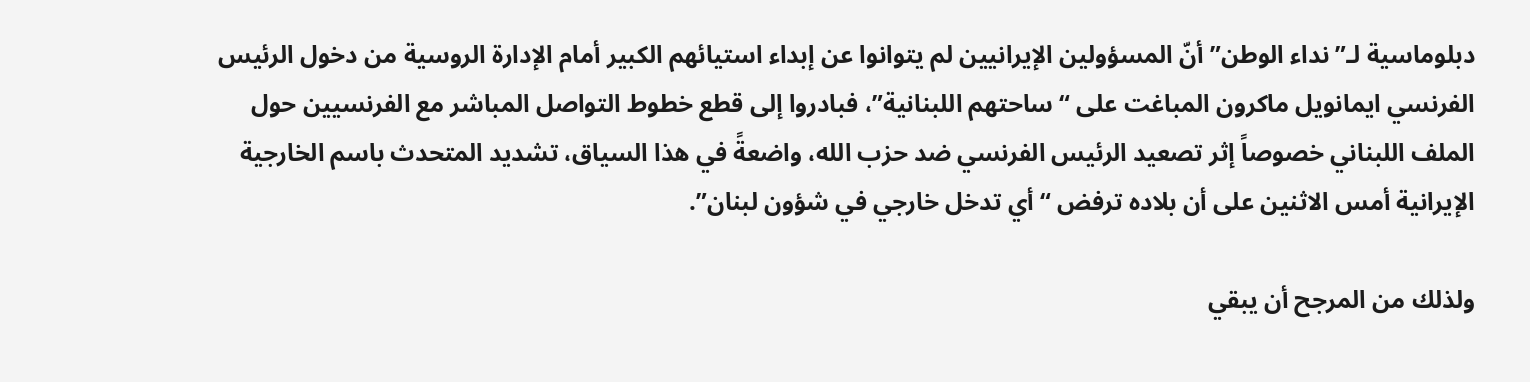دبلوماسية لـ”نداء الوطن” أنّ المسؤولين الإيرانيين لم يتوانوا عن إبداء استيائهم الكبير أمام الإدارة الروسية من دخول الرئيس الفرنسي ايمانويل ماكرون المباغت على “ساحتهم اللبنانية”، فبادروا إلى قطع خطوط التواصل المباشر مع الفرنسيين حول الملف اللبناني خصوصاً إثر تصعيد الرئيس الفرنسي ضد حزب الله، واضعةً في هذا السياق، تشديد المتحدث باسم الخارجية الإيرانية أمس الاثنين على أن بلاده ترفض “أي تدخل خارجي في شؤون لبنان”.

ولذلك من المرجح أن يبقي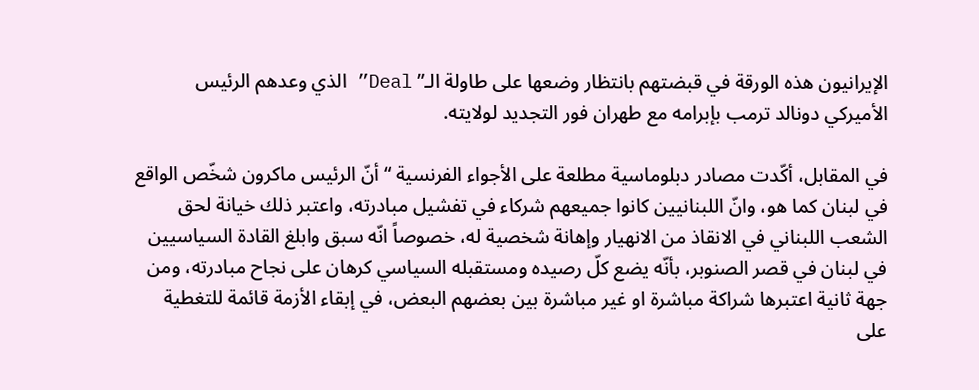الإيرانيون هذه الورقة في قبضتهم بانتظار وضعها على طاولة الـ” Deal” الذي وعدهم الرئيس الأميركي دونالد ترمب بإبرامه مع طهران فور التجديد لولايته.

في المقابل، أكّدت مصادر دبلوماسية مطلعة على الأجواء الفرنسية “أنّ الرئيس ماكرون شخّص الواقع في لبنان كما هو، وانّ اللبنانيين كانوا جميعهم شركاء في تفشيل مبادرته، واعتبر ذلك خيانة لحق الشعب اللبناني في الانقاذ من الانهيار وإهانة شخصية له، خصوصاً انّه سبق وابلغ القادة السياسيين في لبنان في قصر الصنوبر، بأنّه يضع كلّ رصيده ومستقبله السياسي كرهان على نجاح مبادرته، ومن جهة ثانية اعتبرها شراكة مباشرة او غير مباشرة بين بعضهم البعض، في إبقاء الأزمة قائمة للتغطية على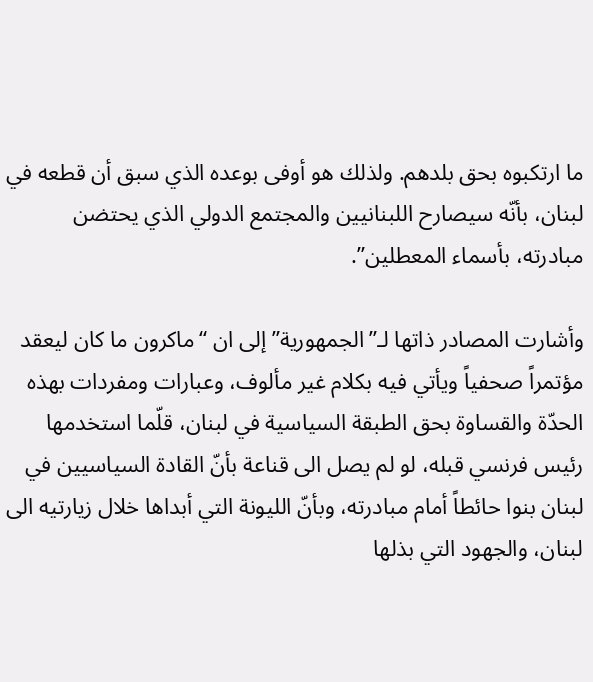ما ارتكبوه بحق بلدهم. ولذلك هو أوفى بوعده الذي سبق أن قطعه في لبنان، بأنّه سيصارح اللبنانيين والمجتمع الدولي الذي يحتضن مبادرته، بأسماء المعطلين”.

وأشارت المصادر ذاتها لـ”الجمهورية” إلى ان “ماكرون ما كان ليعقد مؤتمراً صحفياً ويأتي فيه بكلام غير مألوف، وعبارات ومفردات بهذه الحدّة والقساوة بحق الطبقة السياسية في لبنان، قلّما استخدمها رئيس فرنسي قبله، لو لم يصل الى قناعة بأنّ القادة السياسيين في لبنان بنوا حائطاً أمام مبادرته، وبأنّ الليونة التي أبداها خلال زيارتيه الى لبنان، والجهود التي بذلها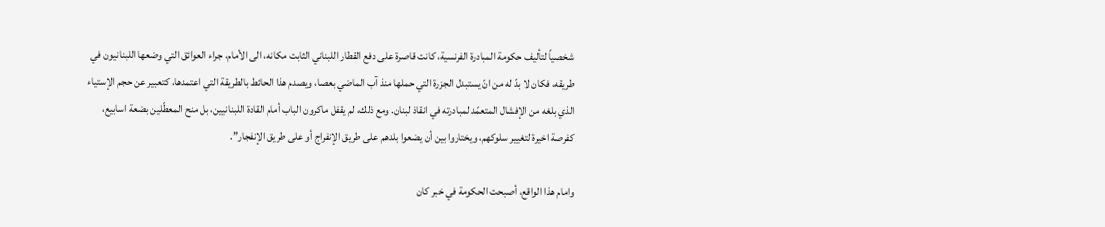شخصياً لتأليف حكومة المبادرة الفرنسية، كانت قاصرة على دفع القطار اللبناني الثابت مكانه، الى الأمام، جراء العوائق التي وضعها اللبنانيون في طريقه، فكان لا بدّ له من انّ يستبدل الجزرة التي حملها منذ آب الماضي بعصا، ويصدم هذا الحائط بالطريقة التي اعتمدها، كتعبير عن حجم الإستياء الذي بلغه من الإفشال المتعمّد لمبادرته في انقاذ لبنان. ومع ذلك، لم يقفل ماكرون الباب أمام القادة اللبنانيين، بل منح المعطّلين بضعة اسابيع، كفرصة اخيرة لتغيير سلوكهم، ويختاروا بين أن يضعوا بلدهم على طريق الإنفراج أو على طريق الإنفجار”.

وامام هذا الواقع، أصبحت الحكومة في خبر كان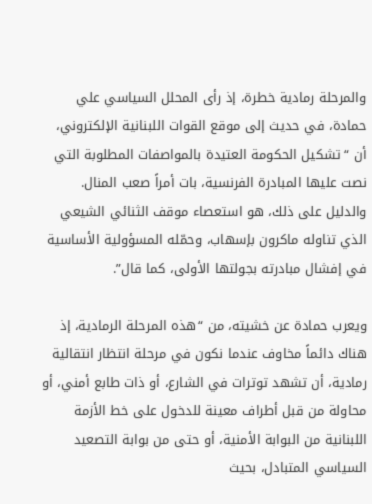والمرحلة رمادية خطرة، إذ رأى المحلل السياسي علي حمادة، في حديث إلى موقع القوات اللبنانية الإلكتروني، أن “تشكيل الحكومة العتيدة بالمواصفات المطلوبة التي نصت عليها المبادرة الفرنسية، بات أمراً صعب المنال. والدليل على ذلك، هو استعصاء موقف الثنائي الشيعي الذي تناوله ماكرون بإسهاب، وحمّله المسؤولية الأساسية في إفشال مبادرته بجولتها الأولى، كما قال”.

ويعرب حمادة عن خشيته، من “هذه المرحلة الرمادية، إذ هناك دائماً مخاوف عندما نكون في مرحلة انتظار انتقالية رمادية، أن تشهد توترات في الشارع، أو ذات طابع أمني، أو محاولة من قبل أطراف معينة للدخول على خط الأزمة اللبنانية من البوابة الأمنية، أو حتى من بوابة التصعيد السياسي المتبادل، بحيث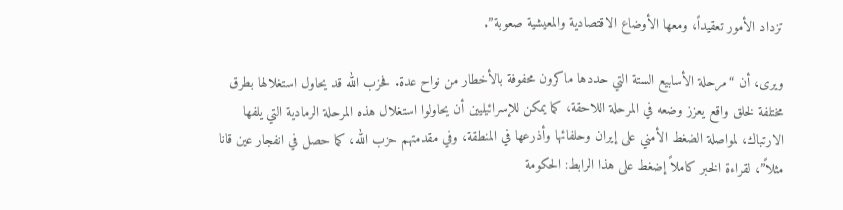تزداد الأمور تعقيداً، ومعها الأوضاع الاقتصادية والمعيشية صعوبة”.

ويرى، أن “مرحلة الأسابيع الستة التي حددها ماكرون محفوفة بالأخطار من نواح عدة. فحزب الله قد يحاول استغلالها بطرق مختلفة لخلق واقع يعزز وضعه في المرحلة اللاحقة، كما يمكن للإسرائيليين أن يحاولوا استغلال هذه المرحلة الرمادية التي يلفها الارتباك، لمواصلة الضغط الأمني على إيران وحلفائها وأذرعها في المنطقة، وفي مقدمتهم حزب الله، كما حصل في انفجار عين قانا مثلاً”، لقراءة الخبر كاملاً إضغط على هذا الرابط: الحكومة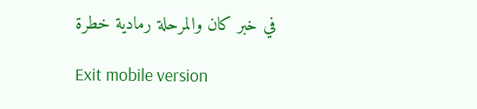في خبر كان والمرحلة رمادية خطرة

Exit mobile version